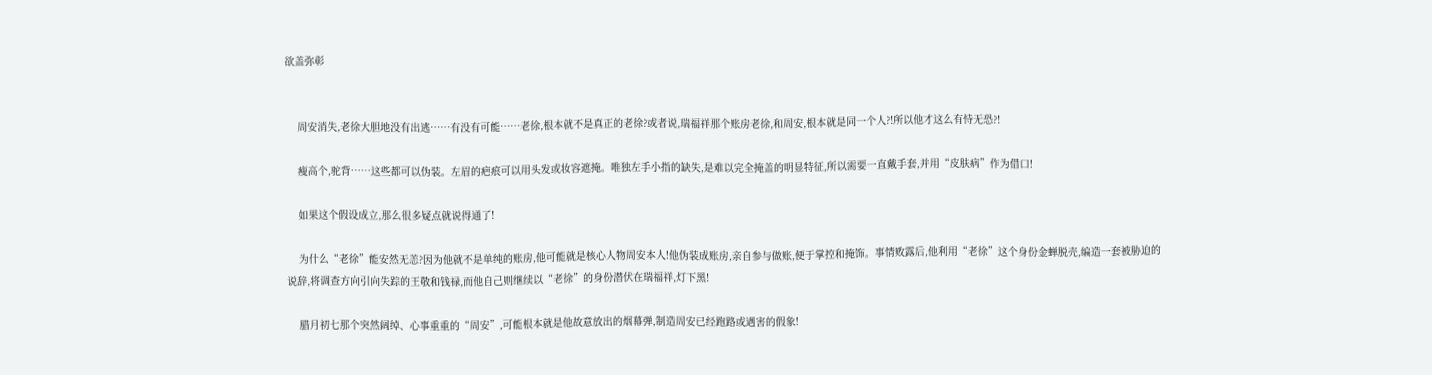欲盖弥彰


    周安消失,老徐大胆地没有出逃……有没有可能……老徐,根本就不是真正的老徐?或者说,瑞福祥那个账房老徐,和周安,根本就是同一个人?!所以他才这么有恃无恐?!

    瘦高个,驼背……这些都可以伪装。左眉的疤痕可以用头发或妆容遮掩。唯独左手小指的缺失,是难以完全掩盖的明显特征,所以需要一直戴手套,并用“皮肤病”作为借口!

    如果这个假设成立,那么很多疑点就说得通了!

    为什么“老徐”能安然无恙?因为他就不是单纯的账房,他可能就是核心人物周安本人!他伪装成账房,亲自参与做账,便于掌控和掩饰。事情败露后,他利用“老徐”这个身份金蝉脱壳,编造一套被胁迫的说辞,将调查方向引向失踪的王敬和钱禄,而他自己则继续以“老徐”的身份潜伏在瑞福祥,灯下黑!

    腊月初七那个突然阔绰、心事重重的“周安”,可能根本就是他故意放出的烟幕弹,制造周安已经跑路或遇害的假象!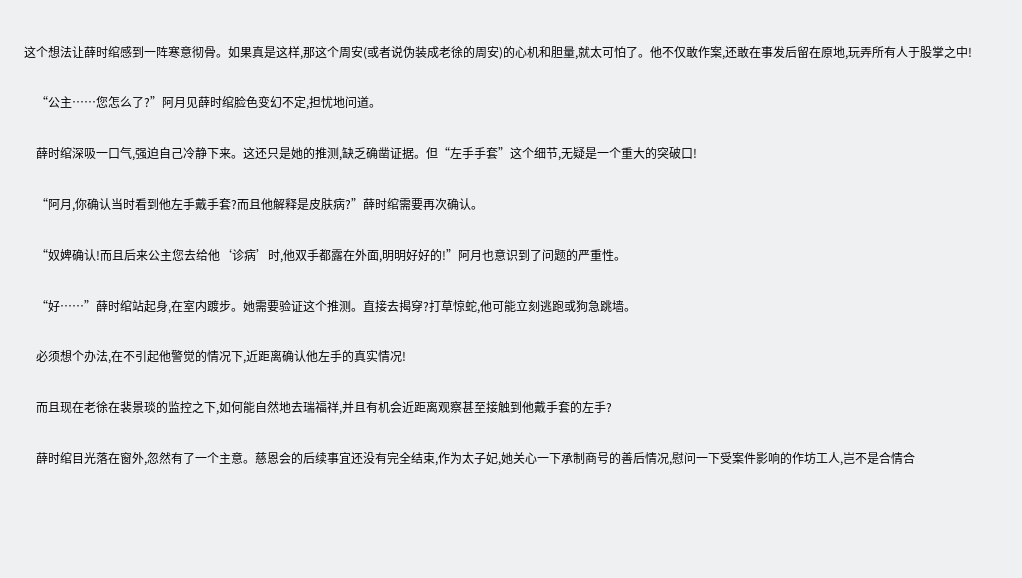这个想法让薛时绾感到一阵寒意彻骨。如果真是这样,那这个周安(或者说伪装成老徐的周安)的心机和胆量,就太可怕了。他不仅敢作案,还敢在事发后留在原地,玩弄所有人于股掌之中!

    “公主……您怎么了?”阿月见薛时绾脸色变幻不定,担忧地问道。

    薛时绾深吸一口气,强迫自己冷静下来。这还只是她的推测,缺乏确凿证据。但“左手手套”这个细节,无疑是一个重大的突破口!

    “阿月,你确认当时看到他左手戴手套?而且他解释是皮肤病?”薛时绾需要再次确认。

    “奴婢确认!而且后来公主您去给他‘诊病’时,他双手都露在外面,明明好好的!”阿月也意识到了问题的严重性。

    “好……”薛时绾站起身,在室内踱步。她需要验证这个推测。直接去揭穿?打草惊蛇,他可能立刻逃跑或狗急跳墙。

    必须想个办法,在不引起他警觉的情况下,近距离确认他左手的真实情况!

    而且现在老徐在裴景琰的监控之下,如何能自然地去瑞福祥,并且有机会近距离观察甚至接触到他戴手套的左手?

    薛时绾目光落在窗外,忽然有了一个主意。慈恩会的后续事宜还没有完全结束,作为太子妃,她关心一下承制商号的善后情况,慰问一下受案件影响的作坊工人,岂不是合情合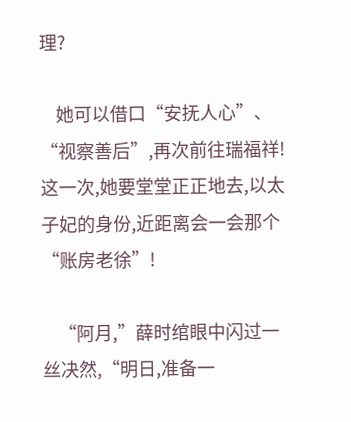理?

    她可以借口“安抚人心”、“视察善后”,再次前往瑞福祥!这一次,她要堂堂正正地去,以太子妃的身份,近距离会一会那个“账房老徐”!

    “阿月,”薛时绾眼中闪过一丝决然,“明日,准备一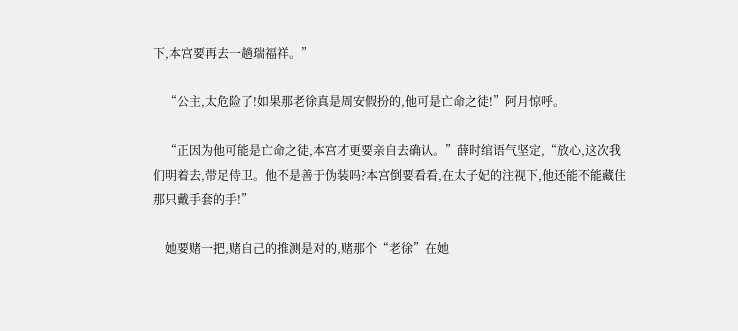下,本宫要再去一趟瑞福祥。”

    “公主,太危险了!如果那老徐真是周安假扮的,他可是亡命之徒!”阿月惊呼。

    “正因为他可能是亡命之徒,本宫才更要亲自去确认。”薛时绾语气坚定,“放心,这次我们明着去,带足侍卫。他不是善于伪装吗?本宫倒要看看,在太子妃的注视下,他还能不能藏住那只戴手套的手!”

    她要赌一把,赌自己的推测是对的,赌那个“老徐”在她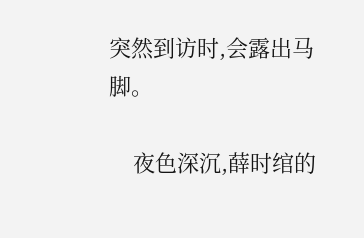突然到访时,会露出马脚。

    夜色深沉,薛时绾的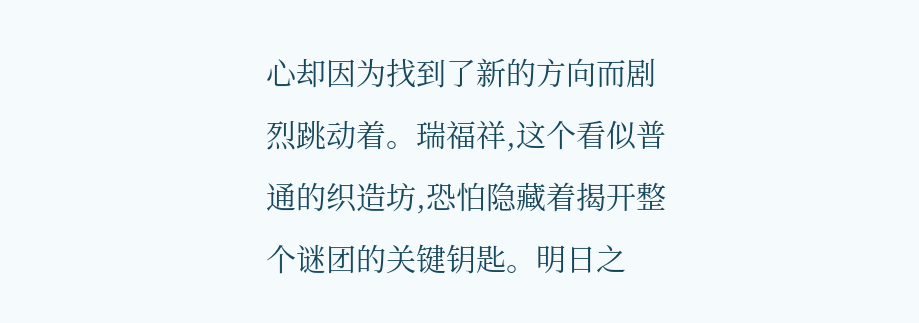心却因为找到了新的方向而剧烈跳动着。瑞福祥,这个看似普通的织造坊,恐怕隐藏着揭开整个谜团的关键钥匙。明日之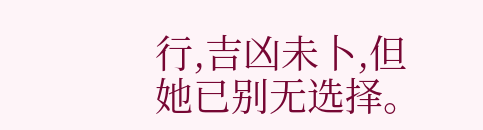行,吉凶未卜,但她已别无选择。